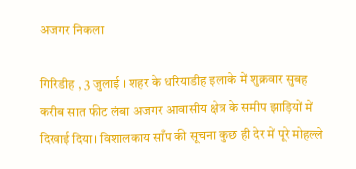अजगर निकला

गिरिडीह , 3 जुलाई । शहर के धरियाडीह इलाके में शुक्रवार सुबह करीब सात फीट लंबा अजगर आवासीय क्षेत्र के समीप झाड़ियों में दिखाई दिया। विशालकाय साँप की सूचना कुछ ही देर में पूरे मोहल्ले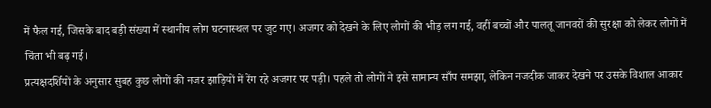में फैल गई, जिसके बाद बड़ी संख्या में स्थानीय लोग घटनास्थल पर जुट गए। अजगर को देखने के लिए लोगों की भीड़ लग गई, वहीं बच्चों और पालतू जानवरों की सुरक्षा को लेकर लोगों में चिंता भी बढ़ गई।
प्रत्यक्षदर्शियों के अनुसार सुबह कुछ लोगों की नजर झाड़ियों में रेंग रहे अजगर पर पड़ी। पहले तो लोगों ने इसे सामान्य साँप समझा, लेकिन नजदीक जाकर देखने पर उसके विशाल आकार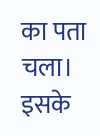का पता चला। इसके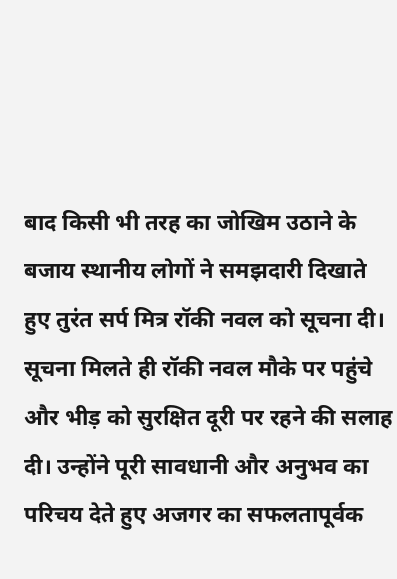बाद किसी भी तरह का जोखिम उठाने के बजाय स्थानीय लोगों ने समझदारी दिखाते हुए तुरंत सर्प मित्र रॉकी नवल को सूचना दी।
सूचना मिलते ही रॉकी नवल मौके पर पहुंचे और भीड़ को सुरक्षित दूरी पर रहने की सलाह दी। उन्होंने पूरी सावधानी और अनुभव का परिचय देते हुए अजगर का सफलतापूर्वक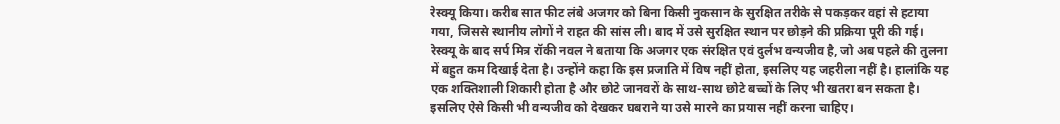रेस्क्यू किया। करीब सात फीट लंबे अजगर को बिना किसी नुकसान के सुरक्षित तरीके से पकड़कर वहां से हटाया गया, जिससे स्थानीय लोगों ने राहत की सांस ली। बाद में उसे सुरक्षित स्थान पर छोड़ने की प्रक्रिया पूरी की गई।
रेस्क्यू के बाद सर्प मित्र रॉकी नवल ने बताया कि अजगर एक संरक्षित एवं दुर्लभ वन्यजीव है, जो अब पहले की तुलना में बहुत कम दिखाई देता है। उन्होंने कहा कि इस प्रजाति में विष नहीं होता, इसलिए यह जहरीला नहीं है। हालांकि यह एक शक्तिशाली शिकारी होता है और छोटे जानवरों के साथ-साथ छोटे बच्चों के लिए भी खतरा बन सकता है। इसलिए ऐसे किसी भी वन्यजीव को देखकर घबराने या उसे मारने का प्रयास नहीं करना चाहिए।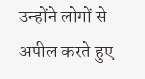उन्होंने लोगों से अपील करते हुए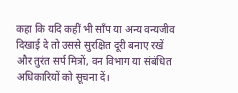कहा कि यदि कहीं भी साँप या अन्य वन्यजीव दिखाई दे तो उससे सुरक्षित दूरी बनाए रखें और तुरंत सर्प मित्रों, वन विभाग या संबंधित अधिकारियों को सूचना दें।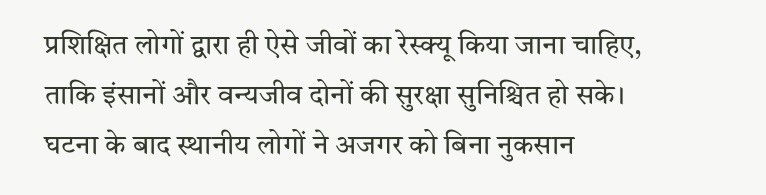प्रशिक्षित लोगों द्वारा ही ऐसे जीवों का रेस्क्यू किया जाना चाहिए, ताकि इंसानों और वन्यजीव दोनों की सुरक्षा सुनिश्चित हो सके।
घटना के बाद स्थानीय लोगों ने अजगर को बिना नुकसान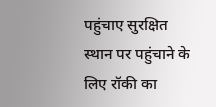पहुंचाए सुरक्षित स्थान पर पहुंचाने के लिए रॉकी का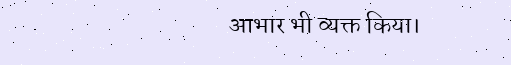आभार भी व्यक्त किया।